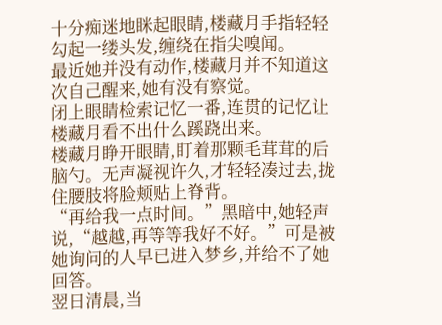十分痴迷地眯起眼睛,楼藏月手指轻轻勾起一缕头发,缠绕在指尖嗅闻。
最近她并没有动作,楼藏月并不知道这次自己醒来,她有没有察觉。
闭上眼睛检索记忆一番,连贯的记忆让楼藏月看不出什么蹊跷出来。
楼藏月睁开眼睛,盯着那颗毛茸茸的后脑勺。无声凝视许久,才轻轻凑过去,拢住腰肢将脸颊贴上脊背。
“再给我一点时间。”黑暗中,她轻声说,“越越,再等等我好不好。”可是被她询问的人早已进入梦乡,并给不了她回答。
翌日清晨,当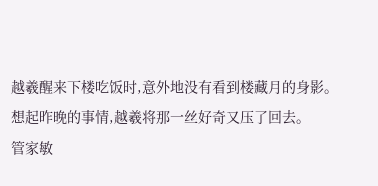越羲醒来下楼吃饭时,意外地没有看到楼藏月的身影。
想起昨晚的事情,越羲将那一丝好奇又压了回去。
管家敏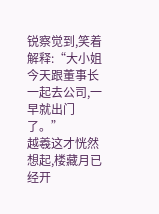锐察觉到,笑着解释:“大小姐今天跟董事长一起去公司,一早就出门了。”
越羲这才恍然想起,楼藏月已经开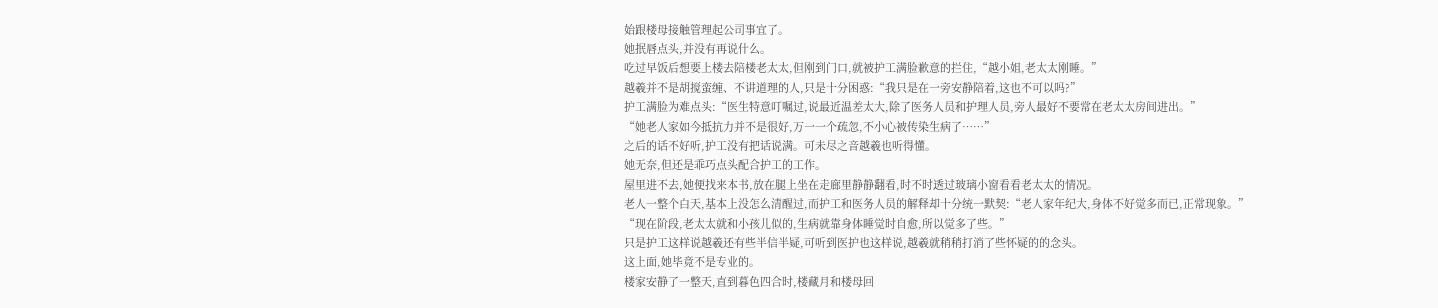始跟楼母接触管理起公司事宜了。
她抿唇点头,并没有再说什么。
吃过早饭后想要上楼去陪楼老太太,但刚到门口,就被护工满脸歉意的拦住,“越小姐,老太太刚睡。”
越羲并不是胡搅蛮缠、不讲道理的人,只是十分困惑:“我只是在一旁安静陪着,这也不可以吗?”
护工满脸为难点头:“医生特意叮嘱过,说最近温差太大,除了医务人员和护理人员,旁人最好不要常在老太太房间进出。”
“她老人家如今抵抗力并不是很好,万一一个疏忽,不小心被传染生病了……”
之后的话不好听,护工没有把话说满。可未尽之音越羲也听得懂。
她无奈,但还是乖巧点头配合护工的工作。
屋里进不去,她便找来本书,放在腿上坐在走廊里静静翻看,时不时透过玻璃小窗看看老太太的情况。
老人一整个白天,基本上没怎么清醒过,而护工和医务人员的解释却十分统一默契:“老人家年纪大,身体不好觉多而已,正常现象。”
“现在阶段,老太太就和小孩儿似的,生病就靠身体睡觉时自愈,所以觉多了些。”
只是护工这样说越羲还有些半信半疑,可听到医护也这样说,越羲就稍稍打消了些怀疑的的念头。
这上面,她毕竟不是专业的。
楼家安静了一整天,直到暮色四合时,楼藏月和楼母回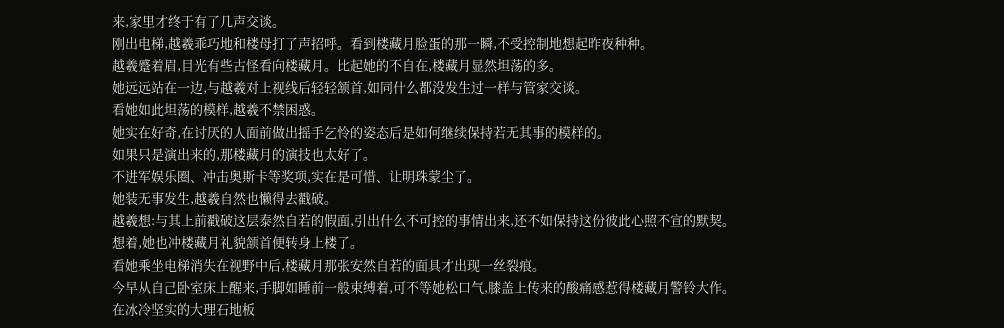来,家里才终于有了几声交谈。
刚出电梯,越羲乖巧地和楼母打了声招呼。看到楼藏月脸蛋的那一瞬,不受控制地想起昨夜种种。
越羲蹙着眉,目光有些古怪看向楼藏月。比起她的不自在,楼藏月显然坦荡的多。
她远远站在一边,与越羲对上视线后轻轻颔首,如同什么都没发生过一样与管家交谈。
看她如此坦荡的模样,越羲不禁困惑。
她实在好奇,在讨厌的人面前做出摇手乞怜的姿态后是如何继续保持若无其事的模样的。
如果只是演出来的,那楼藏月的演技也太好了。
不进军娱乐圈、冲击奥斯卡等奖项,实在是可惜、让明珠蒙尘了。
她装无事发生,越羲自然也懒得去戳破。
越羲想:与其上前戳破这层泰然自若的假面,引出什么不可控的事情出来,还不如保持这份彼此心照不宣的默契。
想着,她也冲楼藏月礼貌颔首便转身上楼了。
看她乘坐电梯消失在视野中后,楼藏月那张安然自若的面具才出现一丝裂痕。
今早从自己卧室床上醒来,手脚如睡前一般束缚着,可不等她松口气,膝盖上传来的酸痛感惹得楼藏月警铃大作。
在冰冷坚实的大理石地板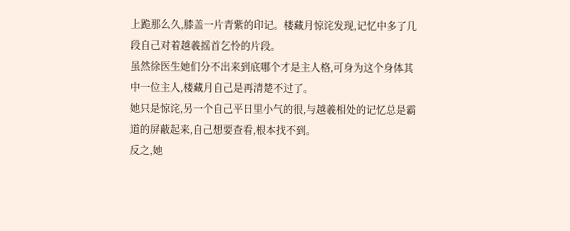上跪那么久,膝盖一片青紫的印记。楼藏月惊诧发现,记忆中多了几段自己对着越羲摇首乞怜的片段。
虽然徐医生她们分不出来到底哪个才是主人格,可身为这个身体其中一位主人,楼藏月自己是再清楚不过了。
她只是惊诧,另一个自己平日里小气的很,与越羲相处的记忆总是霸道的屏蔽起来,自己想要查看,根本找不到。
反之,她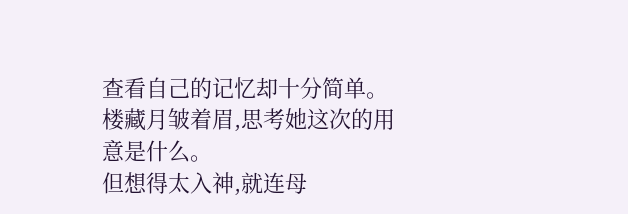查看自己的记忆却十分简单。
楼藏月皱着眉,思考她这次的用意是什么。
但想得太入神,就连母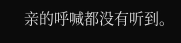亲的呼喊都没有听到。